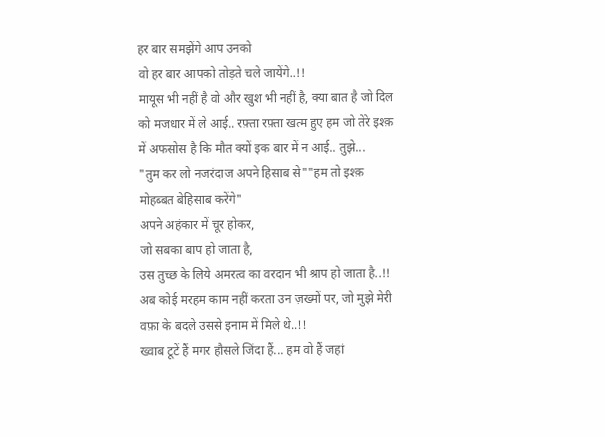हर बार समझेंगे आप उनको
वो हर बार आपको तोड़ते चले जायेंगे..!!
मायूस भी नहीं है वो और खुश भी नहीं है, क्या बात है जो दिल को मजधार में ले आई.. रफ़्ता रफ़्ता खत्म हुए हम जो तेरे इश्क़ में अफसोस है कि मौत क्यों इक बार में न आई.. तुझे...
"तुम कर लो नजरंदाज अपने हिसाब से""हम तो इश्क़ मोहब्बत बेहिसाब करेंगे"
अपने अहंकार में चूर होकर,
जो सबका बाप हो जाता है,
उस तुच्छ के लिये अमरत्व का वरदान भी श्राप हो जाता है..!!
अब कोई मरहम काम नहीं करता उन ज़ख्मों पर, जो मुझे मेरी वफ़ा के बदले उससे इनाम में मिले थे..!!
ख्वाब टूटें हैं मगर हौसले जिंदा हैं... हम वो हैं जहां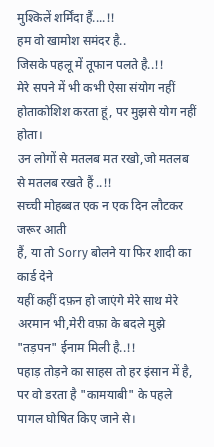मुश्किलें शर्मिंदा हैं....!!
हम वो खामोश समंदर है..
जिसके पहलू में तूफान पलते है..!!
मेरे सपने में भी कभी ऐसा संयोग नहीं होताकोशिश करता हूं, पर मुझसे योग नहीं होता।
उन लोगों से मतलब मत रखो,जो मतलब से मतलब रखते हैं ..!!
सच्ची मोहब्बत एक न एक दिन लौटकर जरूर आती
हैं, या तो Sorry बोलने या फिर शादी का कार्ड देने
यहीं कहीं दफ़न हो जाएंगे मेरे साथ मेरे अरमान भी,मेरी वफ़ा के बदले मुझे "तड़पन" ईनाम मिली है..!!
पहाड़ तोड़ने का साहस तो हर इंसान में है,
पर वो डरता है "कामयाबी" के पहले
पागल घोषित किए जाने से।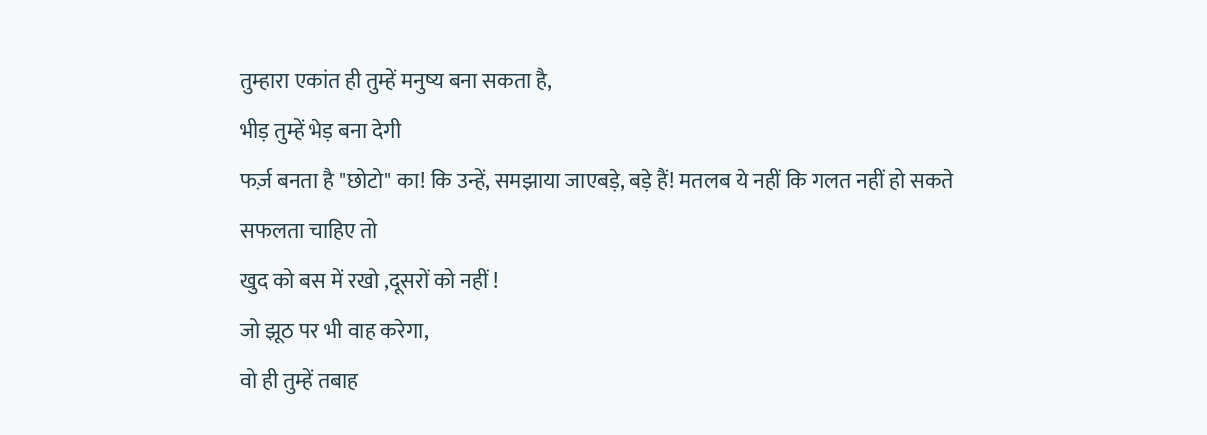तुम्हारा एकांत ही तुम्हें मनुष्य बना सकता है,
भीड़ तुम्हें भेड़ बना देगी
फर्ज़ बनता है "छोटो" का! कि उन्हें, समझाया जाएबड़े, बड़े हैं! मतलब ये नहीं कि गलत नहीं हो सकते
सफलता चाहिए तो
खुद को बस में रखो ,दूसरों को नहीं !
जो झूठ पर भी वाह करेगा,
वो ही तुम्हें तबाह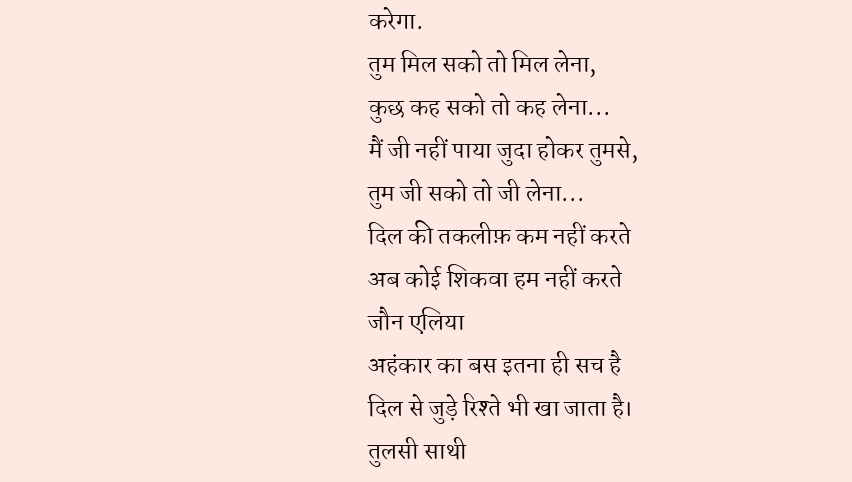करेगा.
तुम मिल सको तो मिल लेना,
कुछ कह सको तो कह लेना...
मैं जी नहीं पाया जुदा होकर तुमसे,
तुम जी सको तो जी लेना...
दिल की तकलीफ़ कम नहीं करते
अब कोई शिकवा हम नहीं करते
जौन एलिया
अहंकार का बस इतना ही सच है
दिल से जुड़े रिश्ते भी खा जाता है।
तुलसी साथी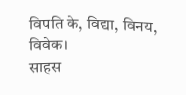विपति के, विद्या, विनय, विवेक।
साहस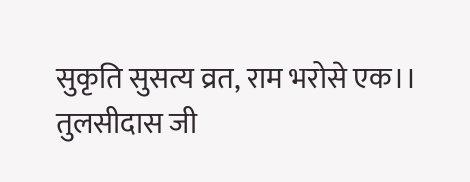सुकृति सुसत्य व्रत, राम भरोसे एक।।
तुलसीदास जी